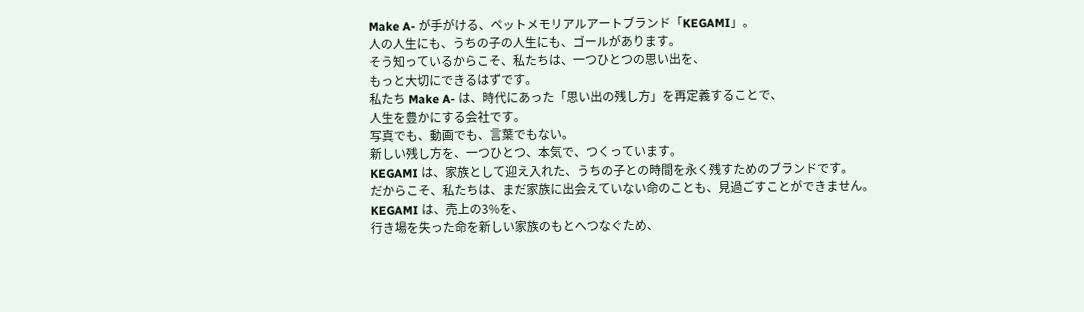Make A- が手がける、ペットメモリアルアートブランド「KEGAMI」。
人の人生にも、うちの子の人生にも、ゴールがあります。
そう知っているからこそ、私たちは、一つひとつの思い出を、
もっと大切にできるはずです。
私たち Make A- は、時代にあった「思い出の残し方」を再定義することで、
人生を豊かにする会社です。
写真でも、動画でも、言葉でもない。
新しい残し方を、一つひとつ、本気で、つくっています。
KEGAMI は、家族として迎え入れた、うちの子との時間を永く残すためのブランドです。
だからこそ、私たちは、まだ家族に出会えていない命のことも、見過ごすことができません。
KEGAMI は、売上の3%を、
行き場を失った命を新しい家族のもとへつなぐため、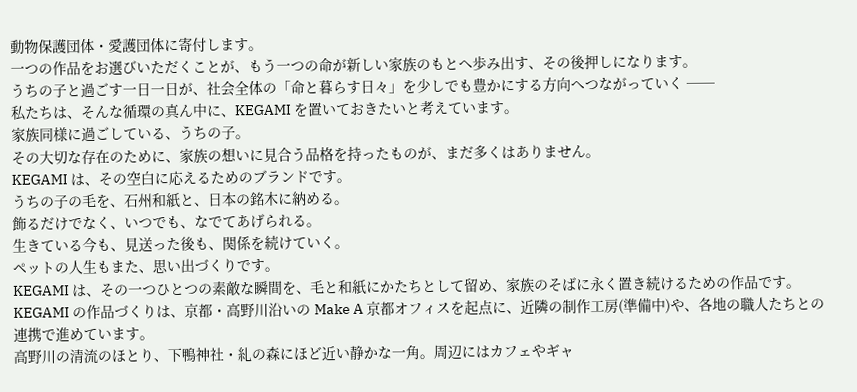動物保護団体・愛護団体に寄付します。
一つの作品をお選びいただくことが、もう一つの命が新しい家族のもとへ歩み出す、その後押しになります。
うちの子と過ごす一日一日が、社会全体の「命と暮らす日々」を少しでも豊かにする方向へつながっていく ──
私たちは、そんな循環の真ん中に、KEGAMI を置いておきたいと考えています。
家族同様に過ごしている、うちの子。
その大切な存在のために、家族の想いに見合う品格を持ったものが、まだ多くはありません。
KEGAMI は、その空白に応えるためのブランドです。
うちの子の毛を、石州和紙と、日本の銘木に納める。
飾るだけでなく、いつでも、なでてあげられる。
生きている今も、見送った後も、関係を続けていく。
ペットの人生もまた、思い出づくりです。
KEGAMI は、その一つひとつの素敵な瞬間を、毛と和紙にかたちとして留め、家族のそばに永く置き続けるための作品です。
KEGAMI の作品づくりは、京都・高野川沿いの Make A 京都オフィスを起点に、近隣の制作工房(準備中)や、各地の職人たちとの連携で進めています。
高野川の清流のほとり、下鴨神社・糺の森にほど近い静かな一角。周辺にはカフェやギャ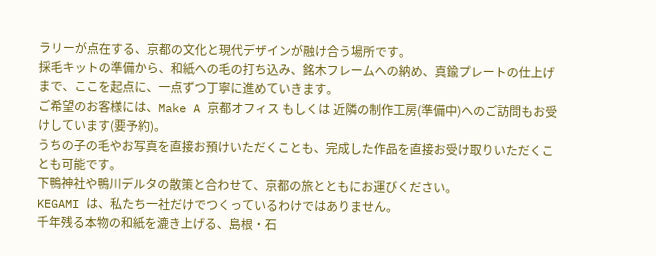ラリーが点在する、京都の文化と現代デザインが融け合う場所です。
採毛キットの準備から、和紙への毛の打ち込み、銘木フレームへの納め、真鍮プレートの仕上げまで、ここを起点に、一点ずつ丁寧に進めていきます。
ご希望のお客様には、Make A 京都オフィス もしくは 近隣の制作工房(準備中)へのご訪問もお受けしています(要予約)。
うちの子の毛やお写真を直接お預けいただくことも、完成した作品を直接お受け取りいただくことも可能です。
下鴨神社や鴨川デルタの散策と合わせて、京都の旅とともにお運びください。
KEGAMI は、私たち一社だけでつくっているわけではありません。
千年残る本物の和紙を漉き上げる、島根・石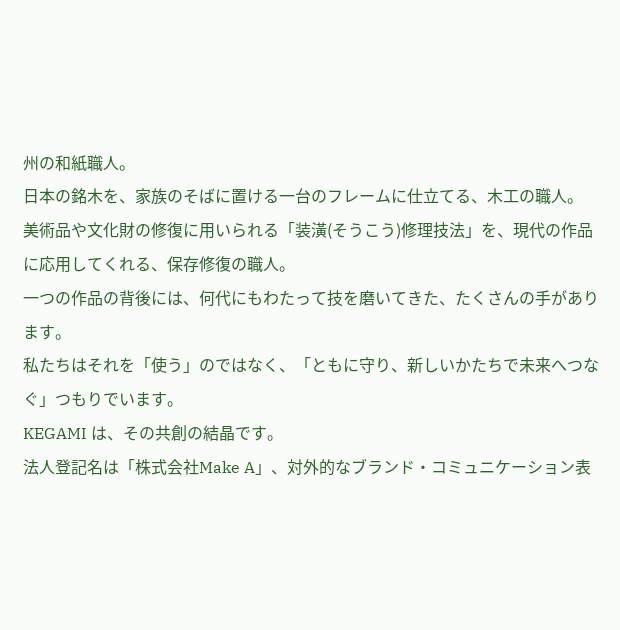州の和紙職人。
日本の銘木を、家族のそばに置ける一台のフレームに仕立てる、木工の職人。
美術品や文化財の修復に用いられる「装潢(そうこう)修理技法」を、現代の作品に応用してくれる、保存修復の職人。
一つの作品の背後には、何代にもわたって技を磨いてきた、たくさんの手があります。
私たちはそれを「使う」のではなく、「ともに守り、新しいかたちで未来へつなぐ」つもりでいます。
KEGAMI は、その共創の結晶です。
法人登記名は「株式会社Make A」、対外的なブランド・コミュニケーション表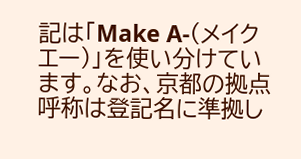記は「Make A-(メイクエー)」を使い分けています。なお、京都の拠点呼称は登記名に準拠し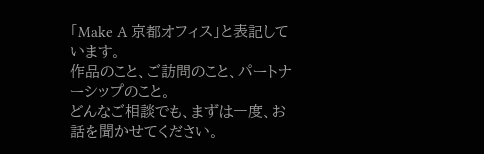「Make A 京都オフィス」と表記しています。
作品のこと、ご訪問のこと、パートナーシップのこと。
どんなご相談でも、まずは一度、お話を聞かせてください。